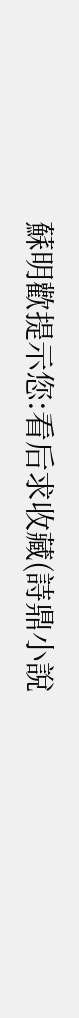蘇明歡提示您:看后求收藏(詩鼎小說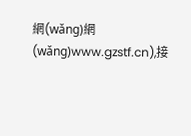網(wǎng)網(wǎng)www.gzstf.cn),接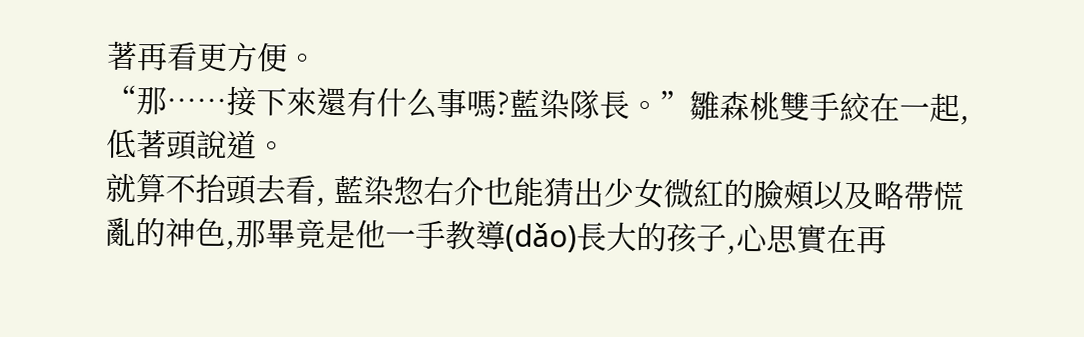著再看更方便。
“那……接下來還有什么事嗎?藍染隊長。”雛森桃雙手絞在一起,低著頭說道。
就算不抬頭去看, 藍染惣右介也能猜出少女微紅的臉頰以及略帶慌亂的神色,那畢竟是他一手教導(dǎo)長大的孩子,心思實在再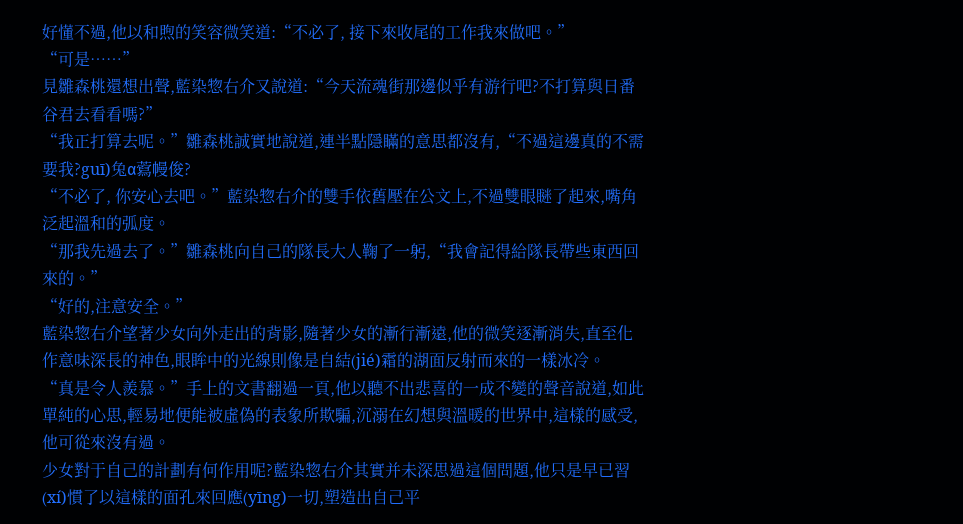好懂不過,他以和煦的笑容微笑道:“不必了, 接下來收尾的工作我來做吧。”
“可是……”
見雛森桃還想出聲,藍染惣右介又說道:“今天流魂街那邊似乎有游行吧?不打算與日番谷君去看看嗎?”
“我正打算去呢。”雛森桃誠實地說道,連半點隱瞞的意思都沒有,“不過這邊真的不需要我?guī)兔α藛幔俊?
“不必了, 你安心去吧。”藍染惣右介的雙手依舊壓在公文上,不過雙眼瞇了起來,嘴角泛起溫和的弧度。
“那我先過去了。”雛森桃向自己的隊長大人鞠了一躬,“我會記得給隊長帶些東西回來的。”
“好的,注意安全。”
藍染惣右介望著少女向外走出的背影,隨著少女的漸行漸遠,他的微笑逐漸消失,直至化作意味深長的神色,眼眸中的光線則像是自結(jié)霜的湖面反射而來的一樣冰冷。
“真是令人羨慕。”手上的文書翻過一頁,他以聽不出悲喜的一成不變的聲音說道,如此單純的心思,輕易地便能被虛偽的表象所欺騙,沉溺在幻想與溫暖的世界中,這樣的感受,他可從來沒有過。
少女對于自己的計劃有何作用呢?藍染惣右介其實并未深思過這個問題,他只是早已習(xí)慣了以這樣的面孔來回應(yīng)一切,塑造出自己平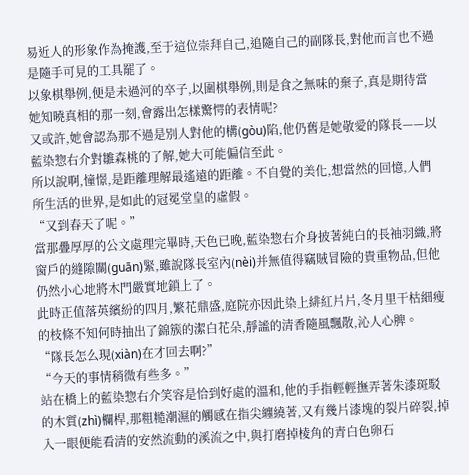易近人的形象作為掩護,至于這位崇拜自己,追隨自己的副隊長,對他而言也不過是隨手可見的工具罷了。
以象棋舉例,便是未過河的卒子,以圍棋舉例,則是食之無味的棄子,真是期待當她知曉真相的那一刻,會露出怎樣驚愕的表情呢?
又或許,她會認為那不過是別人對他的構(gòu)陷,他仍舊是她敬愛的隊長——以藍染惣右介對雛森桃的了解,她大可能偏信至此。
所以說啊,憧憬,是距離理解最遙遠的距離。不自覺的美化,想當然的回憶,人們所生活的世界,是如此的冠冕堂皇的虛假。
“又到春天了呢。”
當那疊厚厚的公文處理完畢時,天色已晚,藍染惣右介身披著純白的長袖羽織,將窗戶的縫隙關(guān)緊,雖說隊長室內(nèi)并無值得竊賊冒險的貴重物品,但他仍然小心地將木門嚴實地鎖上了。
此時正值落英繽紛的四月,繁花鼎盛,庭院亦因此染上緋紅片片,冬月里干枯細瘦的枝條不知何時抽出了錦簇的潔白花朵,靜謐的清香隨風飄散,沁人心脾。
“隊長怎么現(xiàn)在才回去啊?”
“今天的事情稍微有些多。”
站在橋上的藍染惣右介笑容是恰到好處的溫和,他的手指輕輕撫弄著朱漆斑駁的木質(zhì)欄桿,那粗糙潮濕的觸感在指尖纏繞著,又有幾片漆塊的裂片碎裂,掉入一眼便能看清的安然流動的溪流之中,與打磨掉棱角的青白色卵石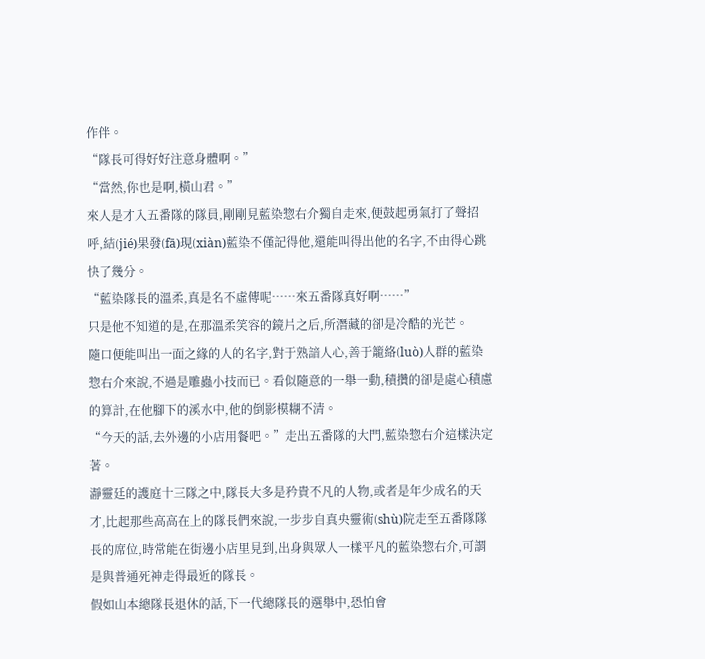作伴。
“隊長可得好好注意身體啊。”
“當然,你也是啊,橫山君。”
來人是才入五番隊的隊員,剛剛見藍染惣右介獨自走來,便鼓起勇氣打了聲招呼,結(jié)果發(fā)現(xiàn)藍染不僅記得他,還能叫得出他的名字,不由得心跳快了幾分。
“藍染隊長的溫柔,真是名不虛傳呢……來五番隊真好啊……”
只是他不知道的是,在那溫柔笑容的鏡片之后,所潛藏的卻是冷酷的光芒。
隨口便能叫出一面之緣的人的名字,對于熟諳人心,善于籠絡(luò)人群的藍染惣右介來說,不過是雕蟲小技而已。看似隨意的一舉一動,積攢的卻是處心積慮的算計,在他腳下的溪水中,他的倒影模糊不清。
“今天的話,去外邊的小店用餐吧。”走出五番隊的大門,藍染惣右介這樣決定著。
瀞靈廷的護庭十三隊之中,隊長大多是矜貴不凡的人物,或者是年少成名的天才,比起那些高高在上的隊長們來說,一步步自真央靈術(shù)院走至五番隊隊長的席位,時常能在街邊小店里見到,出身與眾人一樣平凡的藍染惣右介,可謂是與普通死神走得最近的隊長。
假如山本總隊長退休的話,下一代總隊長的選舉中,恐怕會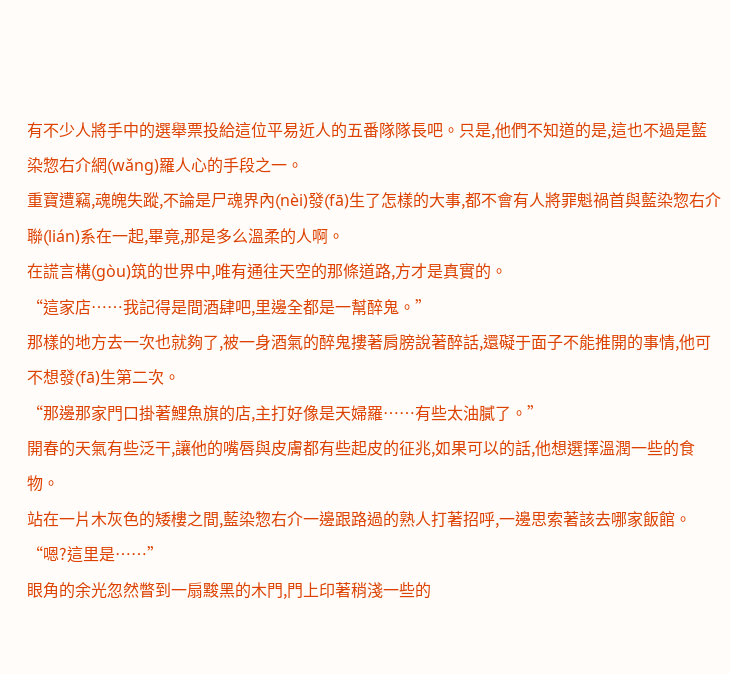有不少人將手中的選舉票投給這位平易近人的五番隊隊長吧。只是,他們不知道的是,這也不過是藍染惣右介網(wǎng)羅人心的手段之一。
重寶遭竊,魂魄失蹤,不論是尸魂界內(nèi)發(fā)生了怎樣的大事,都不會有人將罪魁禍首與藍染惣右介聯(lián)系在一起,畢竟,那是多么溫柔的人啊。
在謊言構(gòu)筑的世界中,唯有通往天空的那條道路,方才是真實的。
“這家店……我記得是間酒肆吧,里邊全都是一幫醉鬼。”
那樣的地方去一次也就夠了,被一身酒氣的醉鬼摟著肩膀說著醉話,還礙于面子不能推開的事情,他可不想發(fā)生第二次。
“那邊那家門口掛著鯉魚旗的店,主打好像是天婦羅……有些太油膩了。”
開春的天氣有些泛干,讓他的嘴唇與皮膚都有些起皮的征兆,如果可以的話,他想選擇溫潤一些的食物。
站在一片木灰色的矮樓之間,藍染惣右介一邊跟路過的熟人打著招呼,一邊思索著該去哪家飯館。
“嗯?這里是……”
眼角的余光忽然瞥到一扇黢黑的木門,門上印著稍淺一些的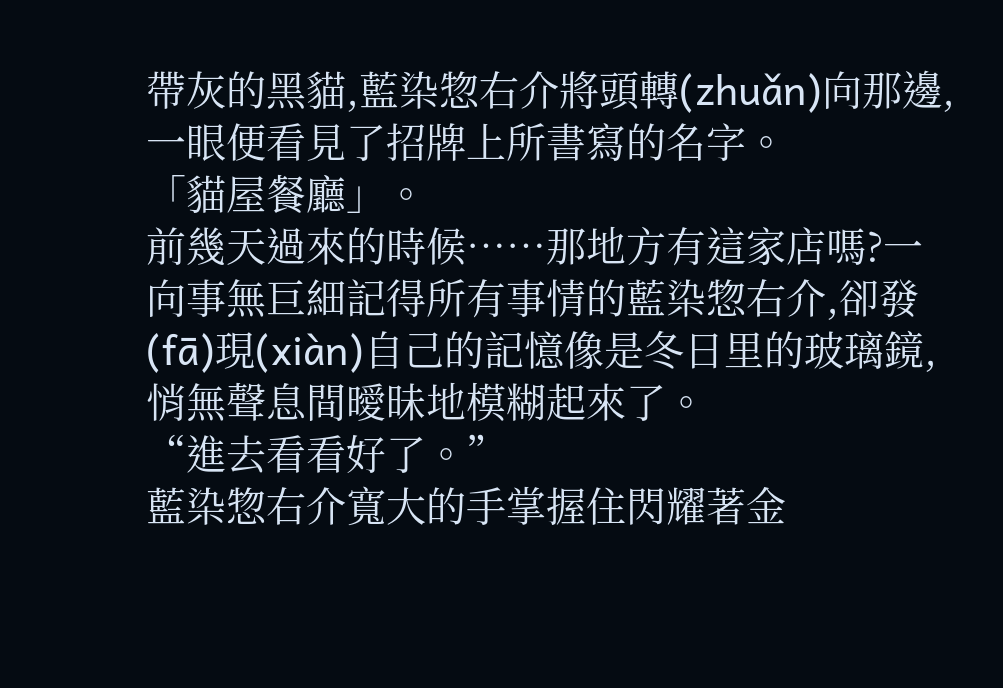帶灰的黑貓,藍染惣右介將頭轉(zhuǎn)向那邊,一眼便看見了招牌上所書寫的名字。
「貓屋餐廳」。
前幾天過來的時候……那地方有這家店嗎?一向事無巨細記得所有事情的藍染惣右介,卻發(fā)現(xiàn)自己的記憶像是冬日里的玻璃鏡,悄無聲息間曖昧地模糊起來了。
“進去看看好了。”
藍染惣右介寬大的手掌握住閃耀著金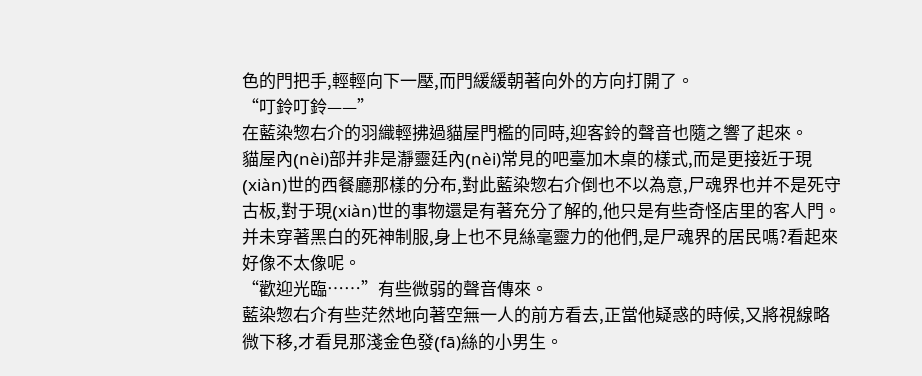色的門把手,輕輕向下一壓,而門緩緩朝著向外的方向打開了。
“叮鈴叮鈴——”
在藍染惣右介的羽織輕拂過貓屋門檻的同時,迎客鈴的聲音也隨之響了起來。
貓屋內(nèi)部并非是瀞靈廷內(nèi)常見的吧臺加木桌的樣式,而是更接近于現(xiàn)世的西餐廳那樣的分布,對此藍染惣右介倒也不以為意,尸魂界也并不是死守古板,對于現(xiàn)世的事物還是有著充分了解的,他只是有些奇怪店里的客人門。
并未穿著黑白的死神制服,身上也不見絲毫靈力的他們,是尸魂界的居民嗎?看起來好像不太像呢。
“歡迎光臨……”有些微弱的聲音傳來。
藍染惣右介有些茫然地向著空無一人的前方看去,正當他疑惑的時候,又將視線略微下移,才看見那淺金色發(fā)絲的小男生。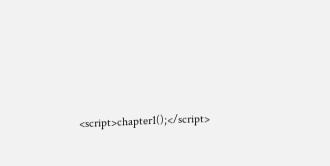<script>chapter1();</script>